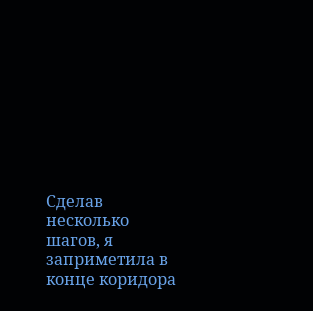Сделав несколько шагов, я заприметила в конце коридора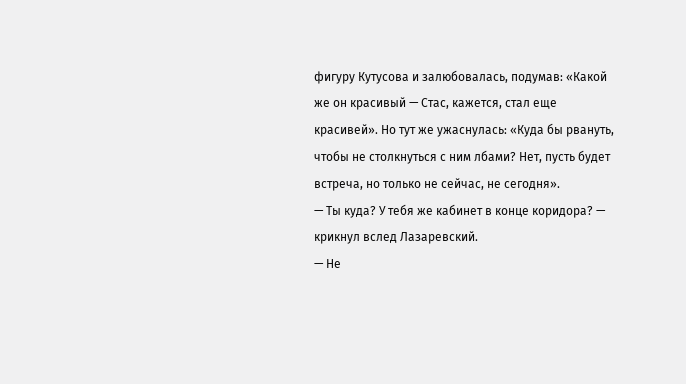фигуру Кутусова и залюбовалась, подумав: «Какой же он красивый — Стас, кажется, стал еще красивей». Но тут же ужаснулась: «Куда бы рвануть, чтобы не столкнуться с ним лбами? Нет, пусть будет встреча, но только не сейчас, не сегодня».
— Ты куда? У тебя же кабинет в конце коридора? — крикнул вслед Лазаревский.
— Не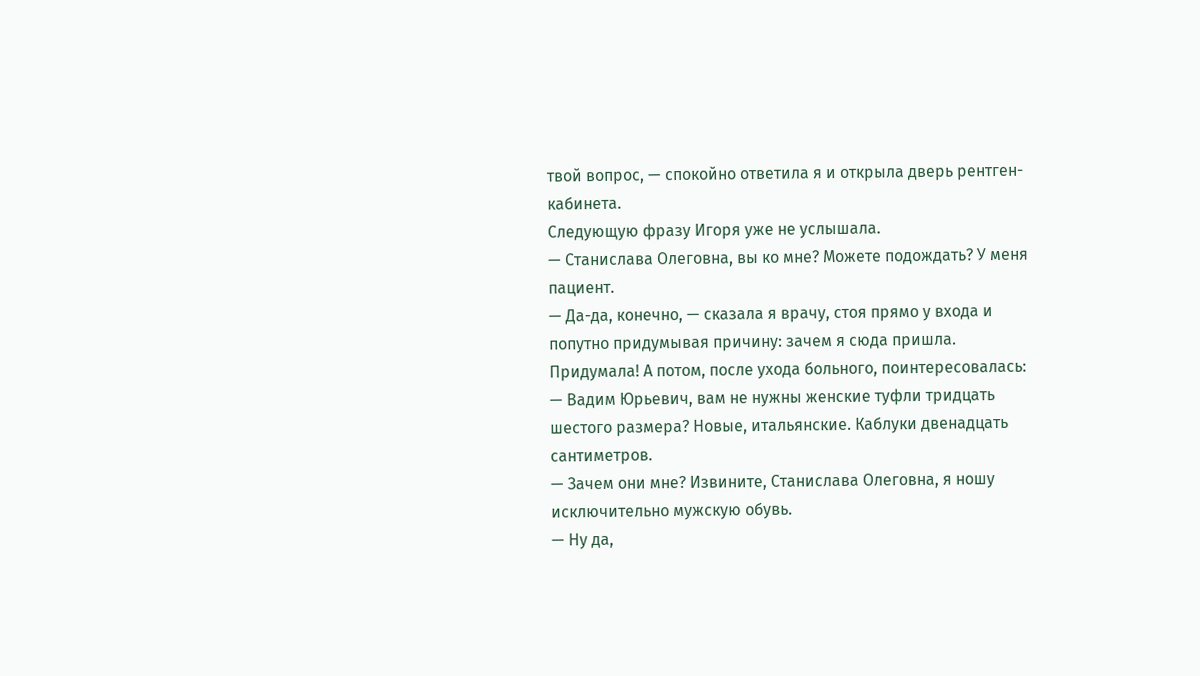твой вопрос, — спокойно ответила я и открыла дверь рентген-кабинета.
Следующую фразу Игоря уже не услышала.
— Станислава Олеговна, вы ко мне? Можете подождать? У меня пациент.
— Да-да, конечно, — сказала я врачу, стоя прямо у входа и попутно придумывая причину: зачем я сюда пришла. Придумала! А потом, после ухода больного, поинтересовалась: — Вадим Юрьевич, вам не нужны женские туфли тридцать шестого размера? Новые, итальянские. Каблуки двенадцать сантиметров.
— Зачем они мне? Извините, Станислава Олеговна, я ношу исключительно мужскую обувь.
— Ну да,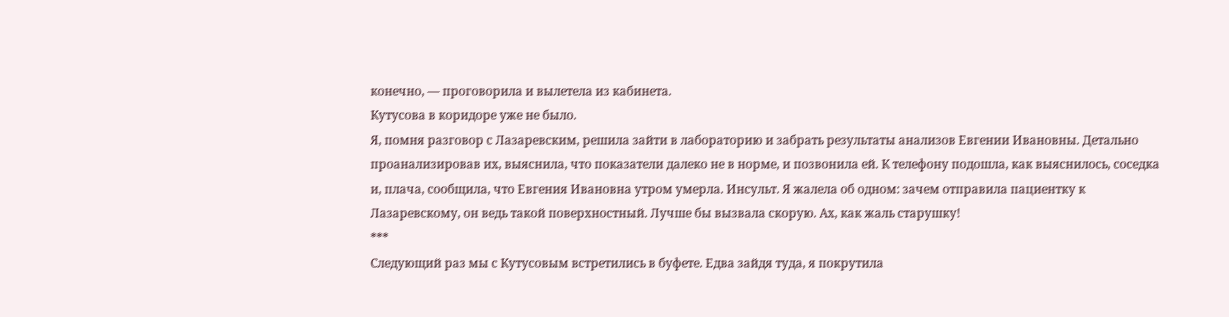конечно, — проговорила и вылетела из кабинета.
Кутусова в коридоре уже не было.
Я, помня разговор с Лазаревским, решила зайти в лабораторию и забрать результаты анализов Евгении Ивановны. Детально проанализировав их, выяснила, что показатели далеко не в норме, и позвонила ей. К телефону подошла, как выяснилось, соседка и, плача, сообщила, что Евгения Ивановна утром умерла. Инсульт. Я жалела об одном: зачем отправила пациентку к Лазаревскому, он ведь такой поверхностный. Лучше бы вызвала скорую. Ах, как жаль старушку!
***
Следующий раз мы с Кутусовым встретились в буфете. Едва зайдя туда, я покрутила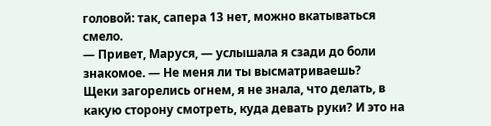головой: так, сапера 13 нет, можно вкатываться смело.
— Привет, Маруся, — услышала я сзади до боли знакомое. — Не меня ли ты высматриваешь?
Щеки загорелись огнем, я не знала, что делать, в какую сторону смотреть, куда девать руки? И это на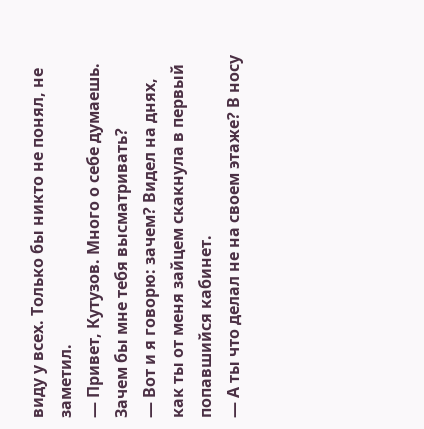виду у всех. Только бы никто не понял, не заметил.
— Привет, Кутузов. Много о себе думаешь. Зачем бы мне тебя высматривать?
— Вот и я говорю: зачем? Видел на днях, как ты от меня зайцем скакнула в первый попавшийся кабинет.
— А ты что делал не на своем этаже? В носу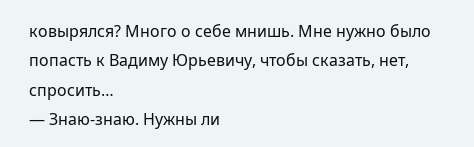ковырялся? Много о себе мнишь. Мне нужно было попасть к Вадиму Юрьевичу, чтобы сказать, нет, спросить…
— Знаю-знаю. Нужны ли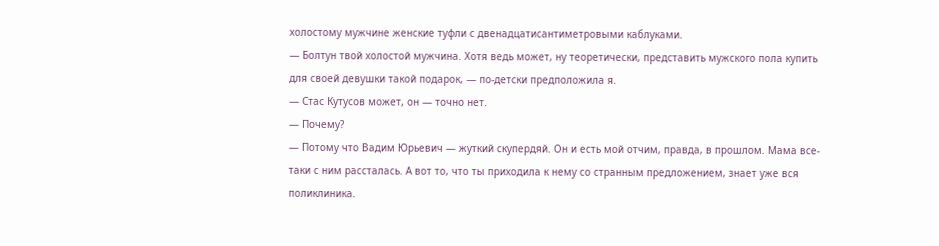холостому мужчине женские туфли с двенадцатисантиметровыми каблуками.
— Болтун твой холостой мужчина. Хотя ведь может, ну теоретически, представить мужского пола купить для своей девушки такой подарок, — по-детски предположила я.
— Стас Кутусов может, он — точно нет.
— Почему?
— Потому что Вадим Юрьевич — жуткий скупердяй. Он и есть мой отчим, правда, в прошлом. Мама все-таки с ним рассталась. А вот то, что ты приходила к нему со странным предложением, знает уже вся поликлиника.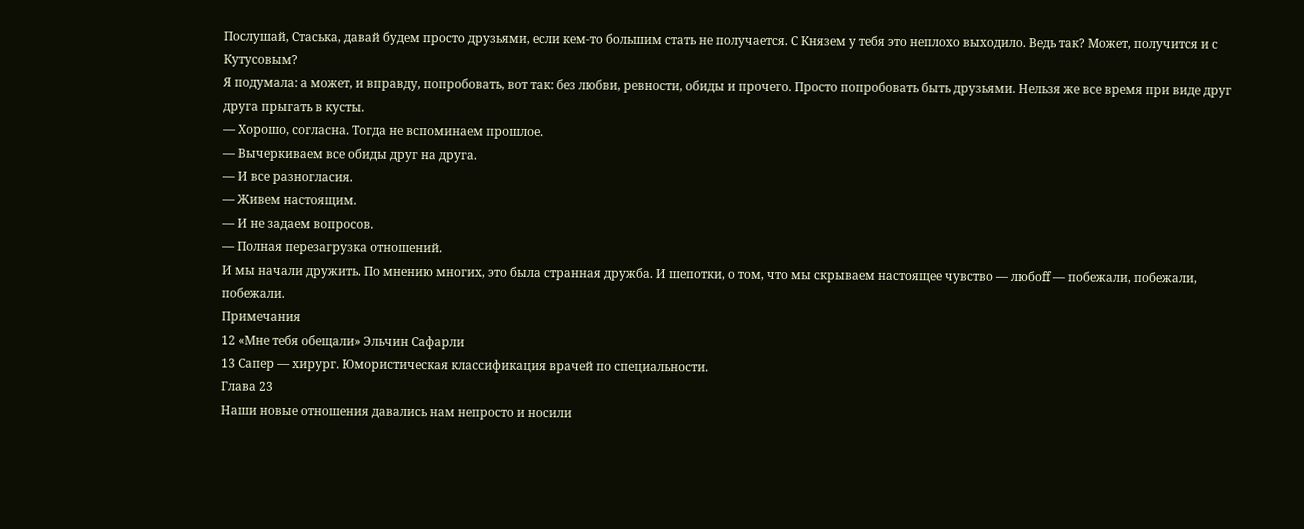Послушай, Стаська, давай будем просто друзьями, если кем-то большим стать не получается. С Князем у тебя это неплохо выходило. Ведь так? Может, получится и с Кутусовым?
Я подумала: а может, и вправду, попробовать, вот так: без любви, ревности, обиды и прочего. Просто попробовать быть друзьями. Нельзя же все время при виде друг друга прыгать в кусты.
— Хорошо, согласна. Тогда не вспоминаем прошлое.
— Вычеркиваем все обиды друг на друга.
— И все разногласия.
— Живем настоящим.
— И не задаем вопросов.
— Полная перезагрузка отношений.
И мы начали дружить. По мнению многих, это была странная дружба. И шепотки, о том, что мы скрываем настоящее чувство — любоff — побежали, побежали, побежали.
Примечания
12 «Мне тебя обещали» Эльчин Сафарли
13 Сапер — хирург. Юмористическая классификация врачей по специальности.
Глава 23
Наши новые отношения давались нам непросто и носили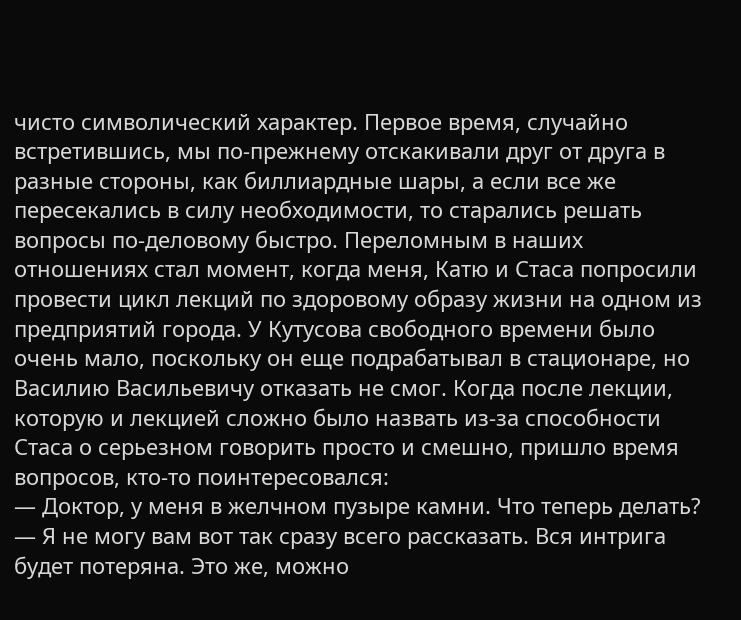чисто символический характер. Первое время, случайно встретившись, мы по-прежнему отскакивали друг от друга в разные стороны, как биллиардные шары, а если все же пересекались в силу необходимости, то старались решать вопросы по-деловому быстро. Переломным в наших отношениях стал момент, когда меня, Катю и Стаса попросили провести цикл лекций по здоровому образу жизни на одном из предприятий города. У Кутусова свободного времени было очень мало, поскольку он еще подрабатывал в стационаре, но Василию Васильевичу отказать не смог. Когда после лекции, которую и лекцией сложно было назвать из-за способности Стаса о серьезном говорить просто и смешно, пришло время вопросов, кто-то поинтересовался:
— Доктор, у меня в желчном пузыре камни. Что теперь делать?
— Я не могу вам вот так сразу всего рассказать. Вся интрига будет потеряна. Это же, можно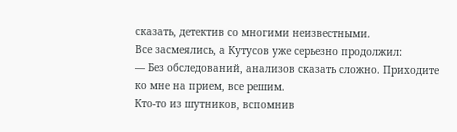сказать, детектив со многими неизвестными.
Все засмеялись, а Кутусов уже серьезно продолжил:
— Без обследований, анализов сказать сложно. Приходите ко мне на прием, все решим.
Кто-то из шутников, вспомнив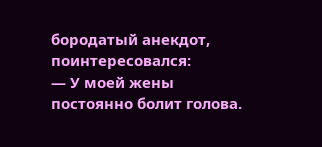бородатый анекдот, поинтересовался:
— У моей жены постоянно болит голова.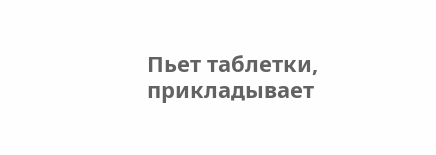Пьет таблетки, прикладывает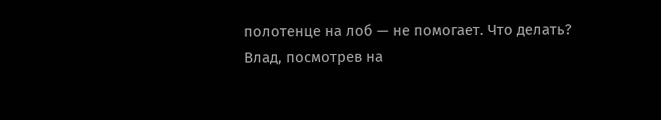полотенце на лоб — не помогает. Что делать?
Влад, посмотрев на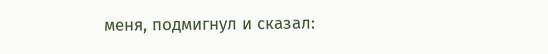меня, подмигнул и сказал: